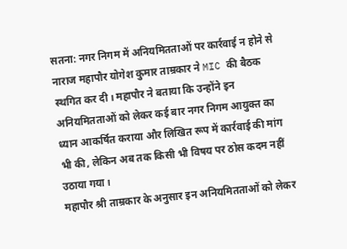सतना: नगर निगम में अनियमितताओं पर कार्रवाई न होने से नाराज महापौर योगेश कुमार ताम्रकार ने MIC की बैठक स्थगित कर दी। महापौर ने बताया कि उन्होंने इन अनियमितताओं को लेकर कई बार नगर निगम आयुक्त का ध्यान आकर्षित कराया और लिखित रूप में कार्रवाई की मांग भी की, लेकिन अब तक किसी भी विषय पर ठोस कदम नहीं उठाया गया।
महापौर श्री ताम्रकार के अनुसार इन अनियमितताओं को लेकर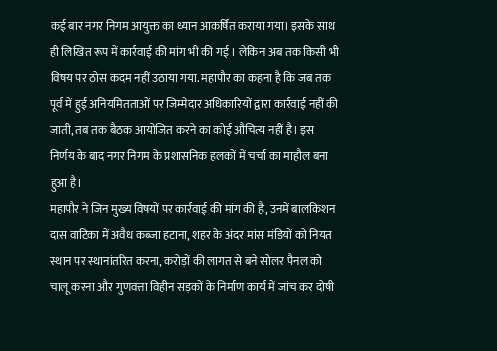कई बार नगर निगम आयुक्त का ध्यान आकर्षित कराया गया। इसके साथ ही लिखित रूप में कार्रवाई की मांग भी की गई । लेकिन अब तक किसी भी विषय पर ठोस कदम नहीं उठाया गया. महापौर का कहना है कि जब तक पूर्व में हुई अनियमितताओं पर जिम्मेदार अधिकारियों द्वारा कार्रवाई नहीं की जाती, तब तक बैठक आयोजित करने का कोई औचित्य नहीं है। इस निर्णय के बाद नगर निगम के प्रशासनिक हलकों में चर्चा का माहौल बना हुआ है।
महापौर ने जिन मुख्य विषयों पर कार्रवाई की मांग की है, उनमें बालकिशन दास वाटिका में अवैध कब्जा हटाना, शहर के अंदर मांस मंडियों को नियत स्थान पर स्थानांतरित करना, करोड़ों की लागत से बने सोलर पैनल को चालू करना और गुणवत्ता विहीन सड़कों के निर्माण कार्य में जांच कर दोषी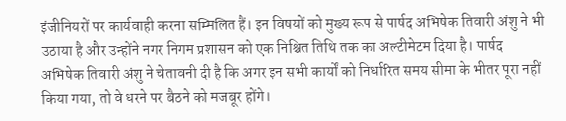इंजीनियरों पर कार्यवाही करना सम्मिलित हैं। इन विषयों को मुख्य रूप से पार्षद अभिषेक तिवारी अंशु ने भी उठाया है और उन्होंने नगर निगम प्रशासन को एक निश्चित तिथि तक का अल्टीमेटम दिया है। पार्षद अभिषेक तिवारी अंशु ने चेतावनी दी है कि अगर इन सभी कार्यों को निर्धारित समय सीमा के भीतर पूरा नहीं किया गया, तो वे धरने पर बैठने को मजबूर होंगे।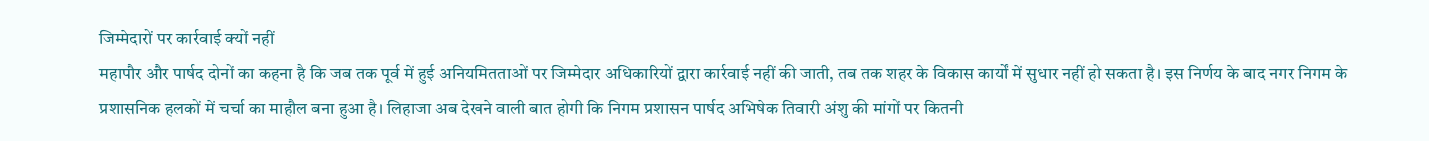जिम्मेदारों पर कार्रवाई क्यों नहीं
महापौर और पार्षद दोनों का कहना है कि जब तक पूर्व में हुई अनियमितताओं पर जिम्मेदार अधिकारियों द्वारा कार्रवाई नहीं की जाती, तब तक शहर के विकास कार्यों में सुधार नहीं हो सकता है। इस निर्णय के बाद नगर निगम के प्रशासनिक हलकों में चर्चा का माहौल बना हुआ है। लिहाजा अब देखने वाली बात होगी कि निगम प्रशासन पार्षद अभिषेक तिवारी अंशु की मांगों पर कितनी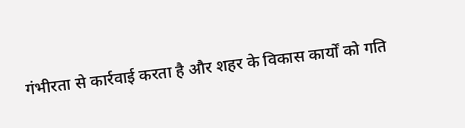गंभीरता से कार्रवाई करता है और शहर के विकास कार्यों को गति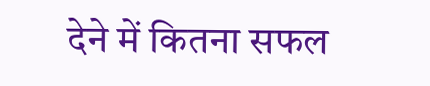देने में कितना सफल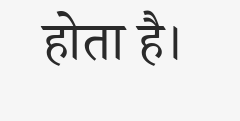होता है।